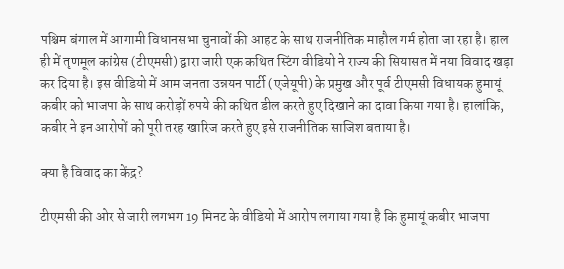पश्चिम बंगाल में आगामी विधानसभा चुनावों की आहट के साथ राजनीतिक माहौल गर्म होता जा रहा है। हाल ही में तृणमूल कांग्रेस (टीएमसी) द्वारा जारी एक कथित स्टिंग वीडियो ने राज्य की सियासत में नया विवाद खड़ा कर दिया है। इस वीडियो में आम जनता उन्नयन पार्टी (एजेयूपी) के प्रमुख और पूर्व टीएमसी विधायक हुमायूं कबीर को भाजपा के साथ करोड़ों रुपये की कथित डील करते हुए दिखाने का दावा किया गया है। हालांकि, कबीर ने इन आरोपों को पूरी तरह खारिज करते हुए इसे राजनीतिक साजिश बताया है।

क्या है विवाद का केंद्र?

टीएमसी की ओर से जारी लगभग 19 मिनट के वीडियो में आरोप लगाया गया है कि हुमायूं कबीर भाजपा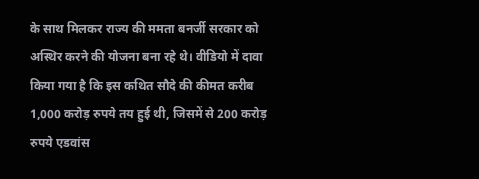के साथ मिलकर राज्य की ममता बनर्जी सरकार को अस्थिर करने की योजना बना रहे थे। वीडियो में दावा किया गया है कि इस कथित सौदे की कीमत करीब 1,000 करोड़ रुपये तय हुई थी, जिसमें से 200 करोड़ रुपये एडवांस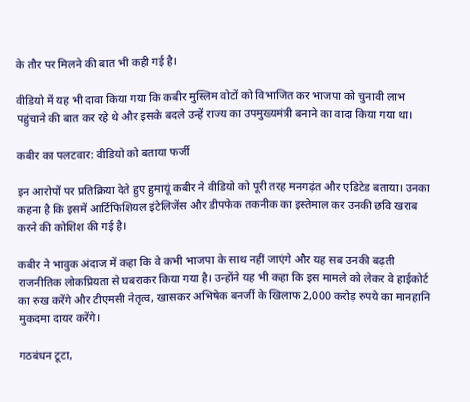के तौर पर मिलने की बात भी कही गई है।

वीडियो में यह भी दावा किया गया कि कबीर मुस्लिम वोटों को विभाजित कर भाजपा को चुनावी लाभ पहुंचाने की बात कर रहे थे और इसके बदले उन्हें राज्य का उपमुख्यमंत्री बनाने का वादा किया गया था।

कबीर का पलटवार: वीडियो को बताया फर्जी

इन आरोपों पर प्रतिक्रिया देते हुए हुमायूं कबीर ने वीडियो को पूरी तरह मनगढ़ंत और एडिटेड बताया। उनका कहना है कि इसमें आर्टिफिशियल इंटेलिजेंस और डीपफेक तकनीक का इस्तेमाल कर उनकी छवि खराब करने की कोशिश की गई है।

कबीर ने भावुक अंदाज में कहा कि वे कभी भाजपा के साथ नहीं जाएंगे और यह सब उनकी बढ़ती राजनीतिक लोकप्रियता से घबराकर किया गया है। उन्होंने यह भी कहा कि इस मामले को लेकर वे हाईकोर्ट का रुख करेंगे और टीएमसी नेतृत्व, खासकर अभिषेक बनर्जी के खिलाफ 2,000 करोड़ रुपये का मानहानि मुकदमा दायर करेंगे।

गठबंधन टूटा,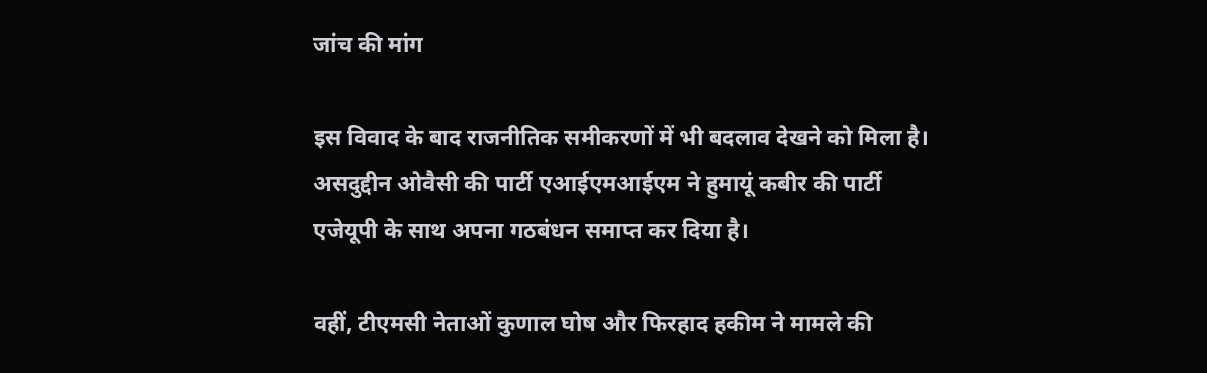जांच की मांग

इस विवाद के बाद राजनीतिक समीकरणों में भी बदलाव देखने को मिला है। असदुद्दीन ओवैसी की पार्टी एआईएमआईएम ने हुमायूं कबीर की पार्टी एजेयूपी के साथ अपना गठबंधन समाप्त कर दिया है।

वहीं, टीएमसी नेताओं कुणाल घोष और फिरहाद हकीम ने मामले की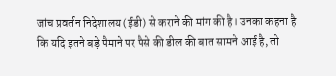जांच प्रवर्तन निदेशालय (ईडी) से कराने की मांग की है। उनका कहना है कि यदि इतने बड़े पैमाने पर पैसे की डील की बात सामने आई है, तो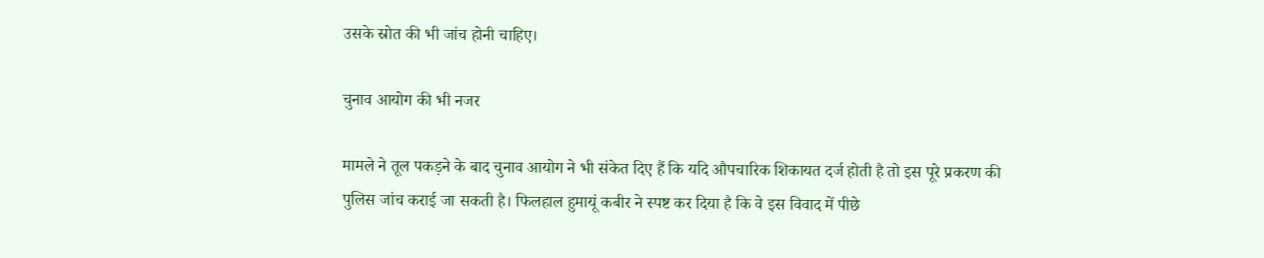उसके स्रोत की भी जांच होनी चाहिए।

चुनाव आयोग की भी नजर

मामले ने तूल पकड़ने के बाद चुनाव आयोग ने भी संकेत दिए हैं कि यदि औपचारिक शिकायत दर्ज होती है तो इस पूरे प्रकरण की पुलिस जांच कराई जा सकती है। फिलहाल हुमायूं कबीर ने स्पष्ट कर दिया है कि वे इस विवाद में पीछे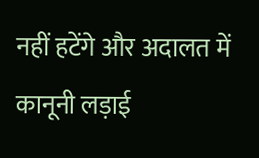नहीं हटेंगे और अदालत में कानूनी लड़ाई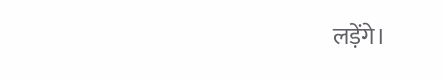लड़ेंगे।